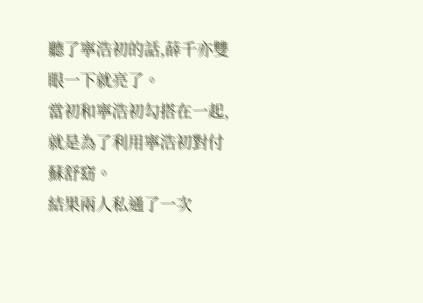聽了寧浩初的話,薛千亦雙眼一下就亮了。
當初和寧浩初勾搭在一起,就是為了利用寧浩初對付蘇舒窈。
結果兩人私通了一次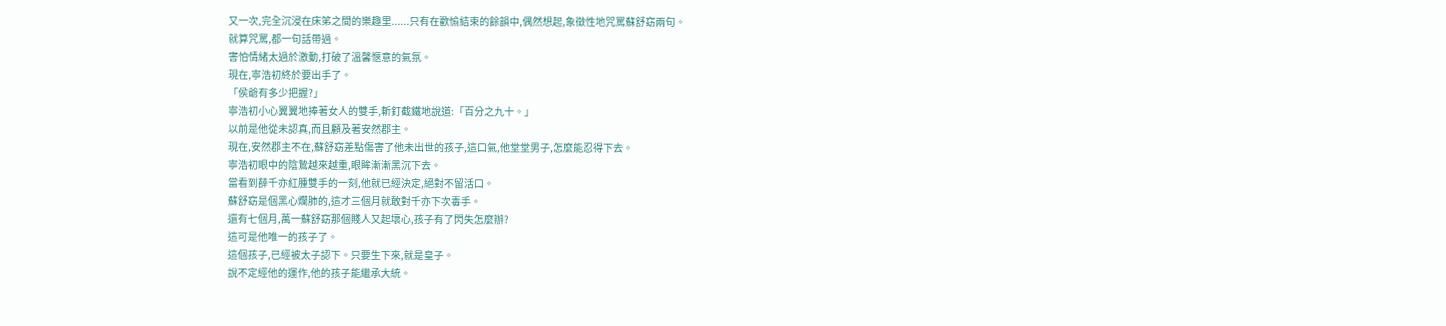又一次,完全沉浸在床笫之間的樂趣里......只有在歡愉結束的餘韻中,偶然想起,象徵性地咒罵蘇舒窈兩句。
就算咒罵,都一句話帶過。
害怕情緒太過於激動,打破了溫馨愜意的氣氛。
現在,寧浩初終於要出手了。
「侯爺有多少把握?」
寧浩初小心翼翼地捧著女人的雙手,斬釘截鐵地說道:「百分之九十。」
以前是他從未認真,而且顧及著安然郡主。
現在,安然郡主不在,蘇舒窈差點傷害了他未出世的孩子,這口氣,他堂堂男子,怎麼能忍得下去。
寧浩初眼中的陰鷙越來越重,眼眸漸漸黑沉下去。
當看到薛千亦紅腫雙手的一刻,他就已經決定,絕對不留活口。
蘇舒窈是個黑心爛肺的,這才三個月就敢對千亦下次毒手。
還有七個月,萬一蘇舒窈那個賤人又起壞心,孩子有了閃失怎麼辦?
這可是他唯一的孩子了。
這個孩子,已經被太子認下。只要生下來,就是皇子。
說不定經他的運作,他的孩子能繼承大統。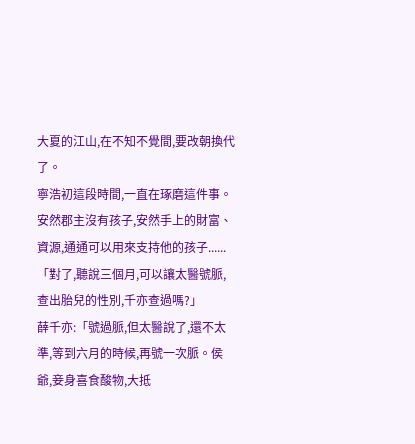大夏的江山,在不知不覺間,要改朝換代了。
寧浩初這段時間,一直在琢磨這件事。
安然郡主沒有孩子,安然手上的財富、資源,通通可以用來支持他的孩子......
「對了,聽說三個月,可以讓太醫號脈,查出胎兒的性別,千亦查過嗎?」
薛千亦:「號過脈,但太醫說了,還不太準,等到六月的時候,再號一次脈。侯爺,妾身喜食酸物,大抵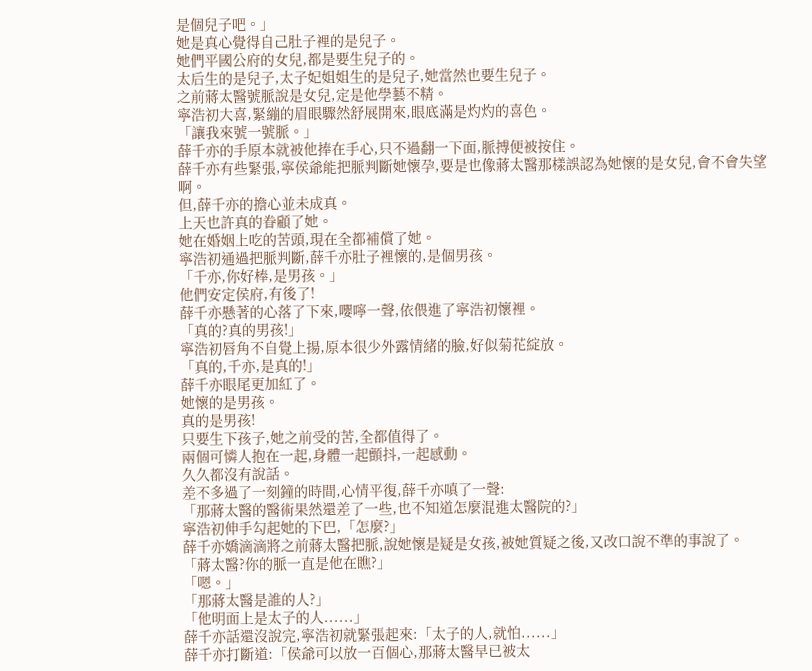是個兒子吧。」
她是真心覺得自己肚子裡的是兒子。
她們平國公府的女兒,都是要生兒子的。
太后生的是兒子,太子妃姐姐生的是兒子,她當然也要生兒子。
之前蔣太醫號脈說是女兒,定是他學藝不精。
寧浩初大喜,緊繃的眉眼驟然舒展開來,眼底滿是灼灼的喜色。
「讓我來號一號脈。」
薛千亦的手原本就被他捧在手心,只不過翻一下面,脈搏便被按住。
薛千亦有些緊張,寧侯爺能把脈判斷她懷孕,要是也像蔣太醫那樣誤認為她懷的是女兒,會不會失望啊。
但,薛千亦的擔心並未成真。
上天也許真的眷顧了她。
她在婚姻上吃的苦頭,現在全都補償了她。
寧浩初通過把脈判斷,薛千亦肚子裡懷的,是個男孩。
「千亦,你好棒,是男孩。」
他們安定侯府,有後了!
薛千亦懸著的心落了下來,嚶嚀一聲,依偎進了寧浩初懷裡。
「真的?真的男孩!」
寧浩初唇角不自覺上揚,原本很少外露情緒的臉,好似菊花綻放。
「真的,千亦,是真的!」
薛千亦眼尾更加紅了。
她懷的是男孩。
真的是男孩!
只要生下孩子,她之前受的苦,全都值得了。
兩個可憐人抱在一起,身體一起顫抖,一起感動。
久久都沒有說話。
差不多過了一刻鐘的時間,心情平復,薛千亦嗔了一聲:
「那蔣太醫的醫術果然還差了一些,也不知道怎麼混進太醫院的?」
寧浩初伸手勾起她的下巴,「怎麼?」
薛千亦嬌滴滴將之前蔣太醫把脈,說她懷是疑是女孩,被她質疑之後,又改口說不準的事說了。
「蔣太醫?你的脈一直是他在瞧?」
「嗯。」
「那蔣太醫是誰的人?」
「他明面上是太子的人......」
薛千亦話還沒說完,寧浩初就緊張起來:「太子的人,就怕......」
薛千亦打斷道:「侯爺可以放一百個心,那蔣太醫早已被太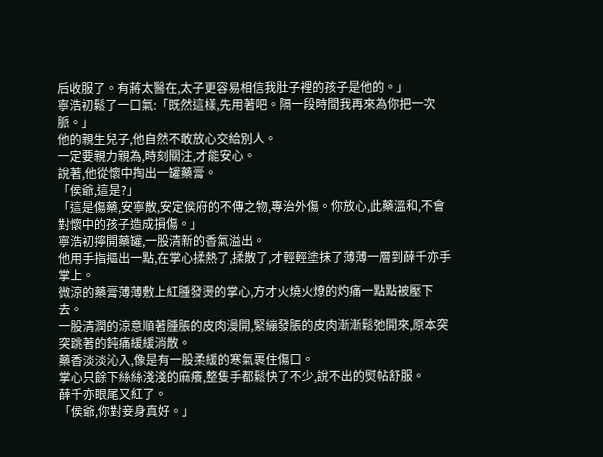后收服了。有蔣太醫在,太子更容易相信我肚子裡的孩子是他的。」
寧浩初鬆了一口氣:「既然這樣,先用著吧。隔一段時間我再來為你把一次脈。」
他的親生兒子,他自然不敢放心交給別人。
一定要親力親為,時刻關注,才能安心。
說著,他從懷中掏出一罐藥膏。
「侯爺,這是?」
「這是傷藥,安寧散,安定侯府的不傳之物,專治外傷。你放心,此藥溫和,不會對懷中的孩子造成損傷。」
寧浩初擰開藥罐,一股清新的香氣溢出。
他用手指摳出一點,在掌心揉熱了,揉散了,才輕輕塗抹了薄薄一層到薛千亦手掌上。
微涼的藥膏薄薄敷上紅腫發燙的掌心,方才火燒火燎的灼痛一點點被壓下去。
一股清潤的涼意順著腫脹的皮肉漫開,緊繃發脹的皮肉漸漸鬆弛開來,原本突突跳著的鈍痛緩緩消散。
藥香淡淡沁入,像是有一股柔緩的寒氣裹住傷口。
掌心只餘下絲絲淺淺的麻癢,整隻手都鬆快了不少,說不出的熨帖舒服。
薛千亦眼尾又紅了。
「侯爺,你對妾身真好。」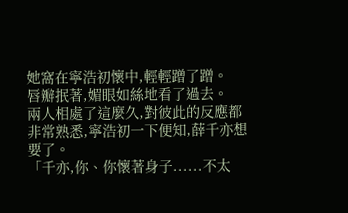她窩在寧浩初懷中,輕輕蹭了蹭。
唇瓣抿著,媚眼如絲地看了過去。
兩人相處了這麼久,對彼此的反應都非常熟悉,寧浩初一下便知,薛千亦想要了。
「千亦,你、你懷著身子......不太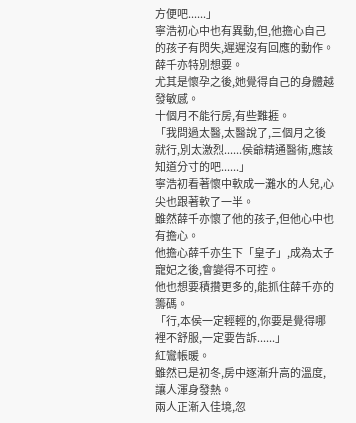方便吧......」
寧浩初心中也有異動,但,他擔心自己的孩子有閃失,遲遲沒有回應的動作。
薛千亦特別想要。
尤其是懷孕之後,她覺得自己的身體越發敏感。
十個月不能行房,有些難捱。
「我問過太醫,太醫說了,三個月之後就行,別太激烈......侯爺精通醫術,應該知道分寸的吧......」
寧浩初看著懷中軟成一灘水的人兒,心尖也跟著軟了一半。
雖然薛千亦懷了他的孩子,但他心中也有擔心。
他擔心薛千亦生下「皇子」,成為太子寵妃之後,會變得不可控。
他也想要積攢更多的,能抓住薛千亦的籌碼。
「行,本侯一定輕輕的,你要是覺得哪裡不舒服,一定要告訴......」
紅鸞帳暖。
雖然已是初冬,房中逐漸升高的溫度,讓人渾身發熱。
兩人正漸入佳境,忽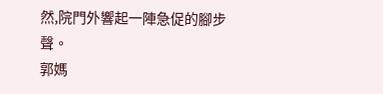然,院門外響起一陣急促的腳步聲。
郭媽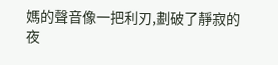媽的聲音像一把利刃,劃破了靜寂的夜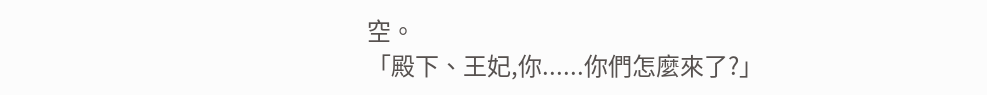空。
「殿下、王妃,你......你們怎麼來了?」